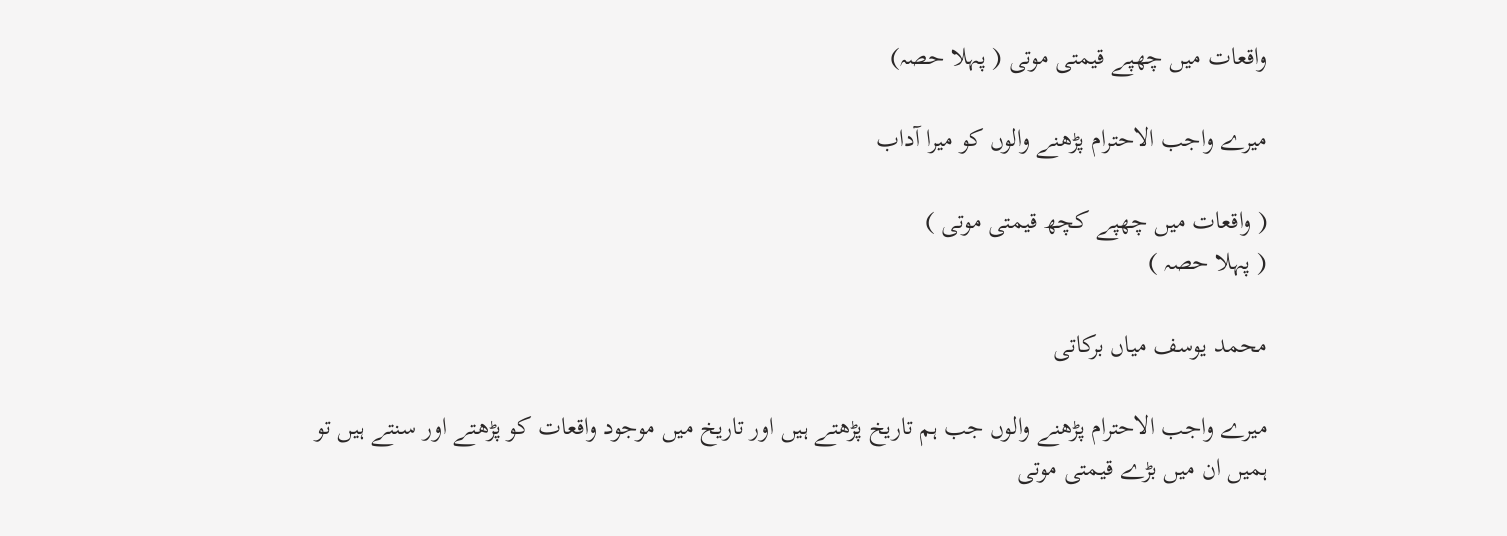واقعات میں چھپے قیمتی موتی ( پہلا حصہ)

میرے واجب الاحترام پڑھنے والوں کو میرا آداب

( واقعات میں چھپے کچھ قیمتی موتی )
( پہلا حصہ )

محمد یوسف میاں برکاتی

میرے واجب الاحترام پڑھنے والوں جب ہم تاریخ پڑھتے ہیں اور تاریخ میں موجود واقعات کو پڑھتے اور سنتے ہیں تو ہمیں ان میں بڑے قیمتی موتی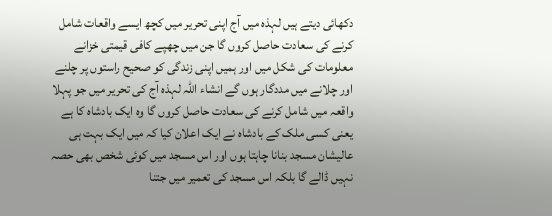دکھائی دیتے ہیں لہذہ میں آج اپنی تحریر میں کچھ ایسے واقعات شامل کرنے کی سعادت حاصل کروں گا جن میں چھپے کافی قیمتی خزانے معلومات کی شکل میں اور ہمیں اپنی زندگی کو صحیح راستوں پر چلنے اور چلانے میں مددگار ہوں گے انشاء اللہ لہذہ آج کی تحریر میں جو پہلا واقعہ میں شامل کرنے کی سعادت حاصل کروں گا وہ ایک بادشاہ کا ہے یعنی کسی ملک کے بادشاہ نے ایک اعلان کیا کہ میں ایک بہت ہی عالیشان مسجد بنانا چاہتا ہوں اور اس مسجد میں کوئی شخص بھی حصہ نہیں ڈالے گا بلکہ اس مسجد کی تعمیر میں جتنا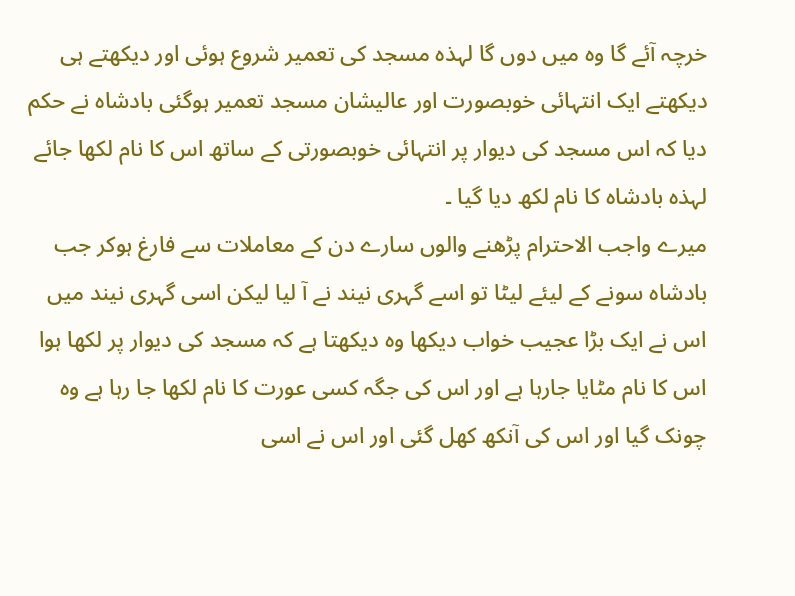خرچہ آئے گا وہ میں دوں گا لہذہ مسجد کی تعمیر شروع ہوئی اور دیکھتے ہی دیکھتے ایک انتہائی خوبصورت اور عالیشان مسجد تعمیر ہوگئی بادشاہ نے حکم دیا کہ اس مسجد کی دیوار پر انتہائی خوبصورتی کے ساتھ اس کا نام لکھا جائے لہذہ بادشاہ کا نام لکھ دیا گیا ۔
میرے واجب الاحترام پڑھنے والوں سارے دن کے معاملات سے فارغ ہوکر جب بادشاہ سونے کے لیئے لیٹا تو اسے گہری نیند نے آ لیا لیکن اسی گہری نیند میں اس نے ایک بڑا عجیب خواب دیکھا وہ دیکھتا ہے کہ مسجد کی دیوار پر لکھا ہوا اس کا نام مٹایا جارہا ہے اور اس کی جگہ کسی عورت کا نام لکھا جا رہا ہے وہ چونک گیا اور اس کی آنکھ کھل گئی اور اس نے اسی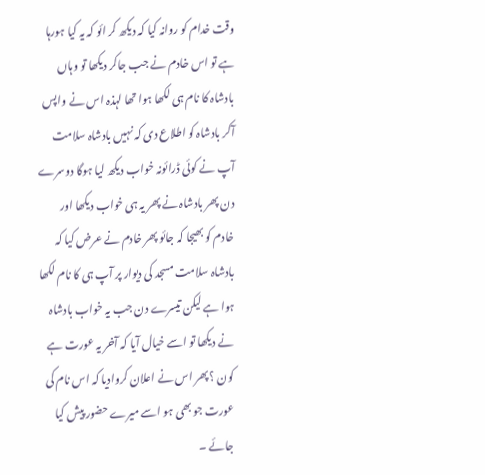وقت خدام کو روانہ کیا کہ دیکھ کر ائو کہ یہ کیا ہورہا ہے تو اس خادم نے جب جاکر دیکھا تو وہاں بادشاہ کا نام ہی لکھا ہوا تھا لہذہ اس نے واپس آکر بادشاہ کو اطلاع دی کہ نہیں بادشاہ سلامت آپ نے کوئی ڈرائونہ خواب دیکھ لیا ہوگا دوسرے دن پھر بادشاہ نے پھر یہ ہی خواب دیکھا اور خادم کو بھیجا کہ جائو پھر خادم نے عرض کیا کہ بادشاہ سلامت مسجد کی دیوار پر آپ ہی کا نام لکھا ہوا ہے لیکن تیسرے دن جب یہ خواب بادشاہ نے دیکھا تو اسے خیال آیا کہ آخر یہ عورت ہے کون ؟ پھر اس نے اعلان کروادیا کہ اس نام کی عورت جو بھی ہو اسے میرے حضور پیش کیا جائے ۔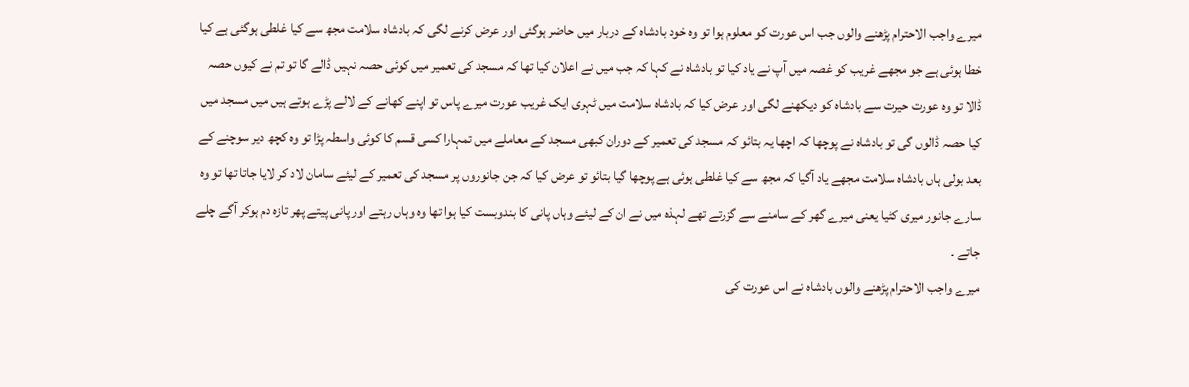میرے واجب الاحترام پڑھنے والوں جب اس عورت کو معلوم ہوا تو وہ خود بادشاہ کے دربار میں حاضر ہوگئی اور عرض کرنے لگی کہ بادشاہ سلامت مجھ سے کیا غلطی ہوگئی ہے کیا خطا ہوئی ہے جو مجھے غریب کو غصہ میں آپ نے یاد کیا تو بادشاہ نے کہا کہ جب میں نے اعلان کیا تھا کہ مسجد کی تعمیر میں کوئی حصہ نہیں ڈالے گا تو تم نے کیوں حصہ ڈالا تو وہ عورت حیرت سے بادشاہ کو دیکھنے لگی اور عرض کیا کہ بادشاہ سلامت میں ٹہری ایک غریب عورت میرے پاس تو اپنے کھانے کے لالے پڑے ہوتے ہیں میں مسجد میں کیا حصہ ڈالوں گی تو بادشاہ نے پوچھا کہ اچھا یہ بتائو کہ مسجد کی تعمیر کے دوران کبھی مسجد کے معاملے میں تمہارا کسی قسم کا کوئی واسطہ پڑا تو وہ کچھ دیر سوچنے کے بعد بولی ہاں بادشاہ سلامت مجھے یاد آگیا کہ مجھ سے کیا غلطی ہوئی ہے پوچھا گیا بتائو تو عرض کیا کہ جن جانوروں پر مسجد کی تعمیر کے لیئے سامان لاد کر لایا جاتا تھا تو وہ سارے جانور میری کٹیا یعنی میرے گھر کے سامنے سے گزرتے تھے لہذہ میں نے ان کے لیئے وہاں پانی کا بندوبست کیا ہوا تھا وہ وہاں رہتے اور پانی پیتے پھر تازہ دم ہوکر آگے چلے جاتے ۔
میرے واجب الاحترام پڑھنے والوں بادشاہ نے اس عورت کی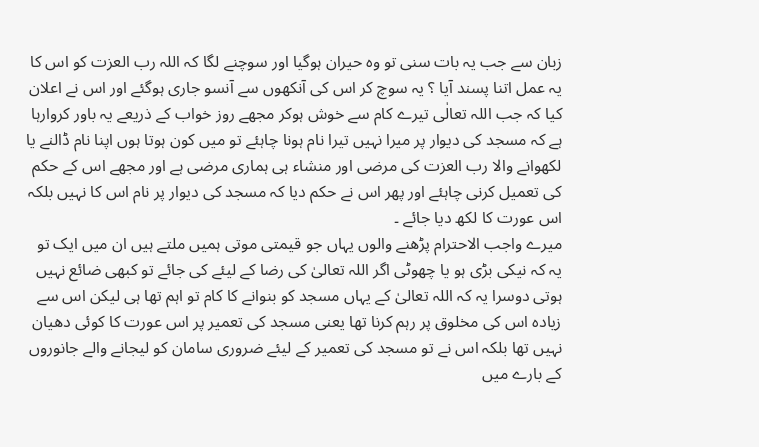زبان سے جب یہ بات سنی تو وہ حیران ہوگیا اور سوچنے لگا کہ اللہ رب العزت کو اس کا یہ عمل اتنا پسند آیا ؟ یہ سوچ کر اس کی آنکھوں سے آنسو جاری ہوگئے اور اس نے اعلان کیا کہ جب اللہ تعالٰی تیرے کام سے خوش ہوکر مجھے روز خواب کے ذریعے یہ باور کروارہا ہے کہ مسجد کی دیوار پر میرا نہیں تیرا نام ہونا چاہئے تو میں کون ہوتا ہوں اپنا نام ڈالنے یا لکھوانے والا رب العزت کی مرضی اور منشاء ہی ہماری مرضی ہے اور مجھے اس کے حکم کی تعمیل کرنی چاہئے اور پھر اس نے حکم دیا کہ مسجد کی دیوار پر نام اس کا نہیں بلکہ اس عورت کا لکھ دیا جائے ۔
میرے واجب الاحترام پڑھنے والوں یہاں جو قیمتی موتی ہمیں ملتے ہیں ان میں ایک تو یہ کہ نیکی بڑی ہو یا چھوٹی اگر اللہ تعالیٰ کی رضا کے لیئے کی جائے تو کبھی ضائع نہیں ہوتی دوسرا یہ کہ اللہ تعالیٰ کے یہاں مسجد کو بنوانے کا کام تو اہم تھا ہی لیکن اس سے زیادہ اس کی مخلوق پر رہم کرنا تھا یعنی مسجد کی تعمیر پر اس عورت کا کوئی دھیان نہیں تھا بلکہ اس نے تو مسجد کی تعمیر کے لیئے ضروری سامان کو لیجانے والے جانوروں کے بارے میں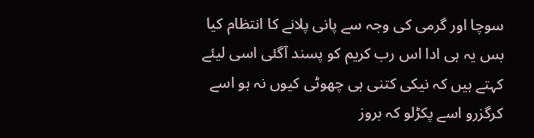سوچا اور گرمی کی وجہ سے پانی پلانے کا انتظام کیا بس یہ ہی ادا اس رب کریم کو پسند آگئی اسی لیئے کہتے ہیں کہ نیکی کتنی ہی چھوٹی کیوں نہ ہو اسے کرگزرو اسے پکڑلو کہ بروز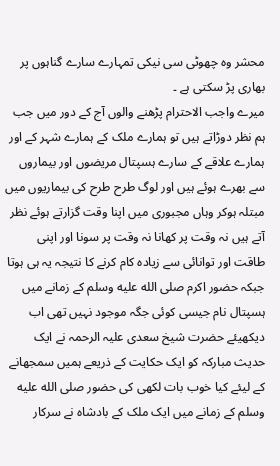محشر وہ چھوٹی سی نیکی تمہارے سارے گناہوں پر بھاری پڑ سکتی ہے ۔
میرے واجب الاحترام پڑھنے والوں آج کے دور میں جب ہم نظر دوڑاتے ہیں تو ہمارے ملک کے ہمارے شہر کے اور ہمارے علاقے کے سارے ہسپتال مریضوں اور بیماروں سے بھرے ہوئے ہیں اور لوگ طرح طرح کی بیماریوں میں مبتلہ ہوکر وہاں مجبوری میں اپنا وقت گزارتے ہوئے نظر آتے ہیں نہ وقت پر کھانا نہ وقت پر سونا اور اپنی طاقت اور توانائی سے زیادہ کام کرنے کا نتیجہ یہ ہی ہوتا جبکہ حضور اکرم صلى الله عليه وسلم کے زمانے میں ہسپتال نام جیسی کوئی جگہ موجود نہیں تھی اب دیکھیئے حضرت شیخ سعدی علیہ الرحمہ نے ایک حدیث مبارکہ کو ایک حکایت کے ذریعے ہمیں سمجھانے کے لیئے کیا خوب بات لکھی کی حضور صلى الله عليه وسلم کے زمانے میں ایک ملک کے بادشاہ نے سرکار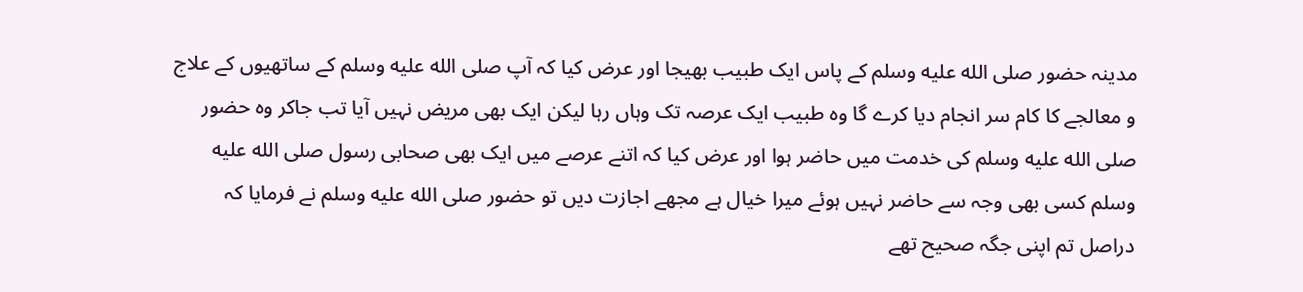مدینہ حضور صلى الله عليه وسلم کے پاس ایک طبیب بھیجا اور عرض کیا کہ آپ صلى الله عليه وسلم کے ساتھیوں کے علاج و معالجے کا کام سر انجام دیا کرے گا وہ طبیب ایک عرصہ تک وہاں رہا لیکن ایک بھی مریض نہیں آیا تب جاکر وہ حضور صلى الله عليه وسلم کی خدمت میں حاضر ہوا اور عرض کیا کہ اتنے عرصے میں ایک بھی صحابی رسول صلى الله عليه وسلم کسی بھی وجہ سے حاضر نہیں ہوئے میرا خیال ہے مجھے اجازت دیں تو حضور صلى الله عليه وسلم نے فرمایا کہ دراصل تم اپنی جگہ صحیح تھے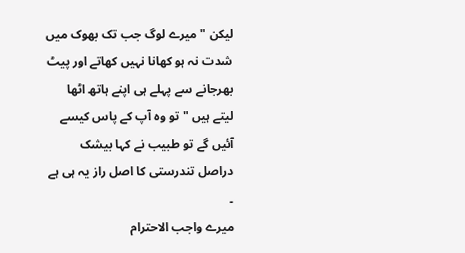لیکن " میرے لوگ جب تک بھوک میں شدت نہ ہو کھانا نہیں کھاتے اور پیٹ بھرجانے سے پہلے ہی اپنے ہاتھ اٹھا لیتے ہیں " تو وہ آپ کے پاس کیسے آئیں گے تو طبیب نے کہا بیشک دراصل تندرستی کا اصل راز یہ ہی ہے ۔
میرے واجب الاحترام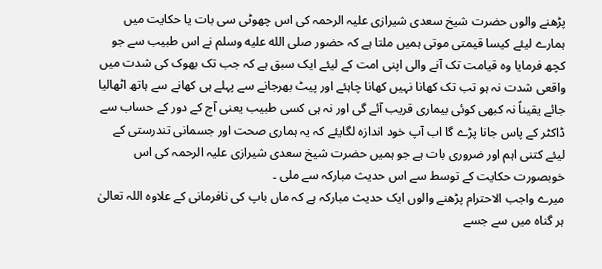پڑھنے والوں حضرت شیخ سعدی شیرازی علیہ الرحمہ کی اس چھوٹی سی بات یا حکایت میں ہمارے لیئے کیسا قیمتی موتی ہمیں ملتا ہے کہ حضور صلى الله عليه وسلم نے اس طبیب سے جو کچھ فرمایا وہ قیامت تک آنے والی اپنی امت کے لیئے ایک سبق ہے کہ جب تک بھوک کی شدت میں واقعی شدت نہ ہو تب تک کھانا نہیں کھانا چاہئے اور پیٹ بھرجانے سے پہلے ہی کھانے سے ہاتھ اٹھالیا جائے یقیناً نہ کبھی کوئی بیماری قریب آئے گی اور نہ ہی کسی طبیب یعنی آج کے دور کے حساب سے ڈاکٹر کے پاس جانا پڑے گا اب آپ خود اندازہ لگایئے کہ یہ ہماری صحت اور جسمانی تندرستی کے لیئے کتنی اہم اور ضروری بات ہے جو ہمیں حضرت شیخ سعدی شیرازی علیہ الرحمہ کی اس خوبصورت حکایت کے توسط سے اس حدیث مبارکہ سے ملی ۔
میرے واجب الاحترام پڑھنے والوں ایک حدیث مبارکہ ہے کہ ماں باپ کی نافرمانی کے علاوہ اللہ تعالیٰ ہر گناہ میں سے جسے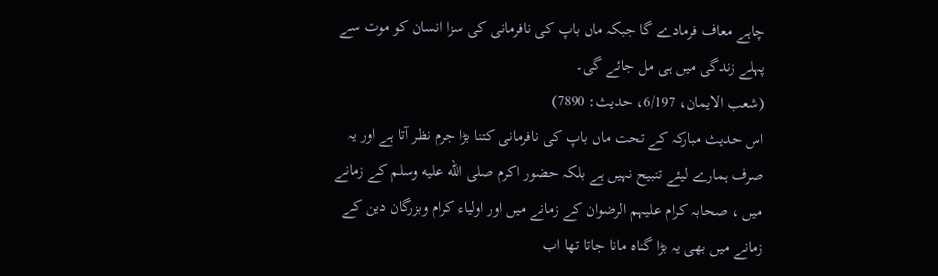چاہے معاف فرمادے گا جبکہ ماں باپ کی نافرمانی کی سزا انسان کو موت سے پہلے زندگی میں ہی مل جائے گی۔
(شعب الایمان، 6/197، حدیث: 7890)
اس حدیث مبارکہ کے تحت ماں باپ کی نافرمانی کتنا بڑا جرم نظر آتا ہے اور یہ صرف ہمارے لیئے تنبیح نہیں ہے بلکہ حضور اکرم صلى الله عليه وسلم کے زمانے میں ، صحابہ کرام علیہم الرضوان کے زمانے میں اور اولیاء کرام وبزرگان دین کے زمانے میں بھی یہ بڑا گناہ مانا جاتا تھا اب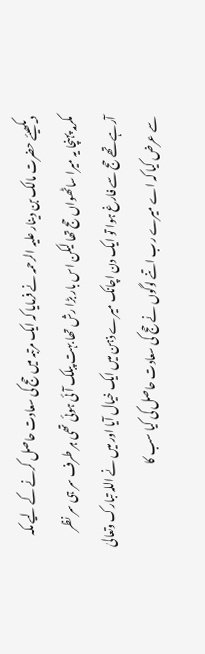دیکھیئے حضرت مالک بن دینار علیہ الرحمہ نے فرمایا کہ ایک مرتبہ میں حج کی سعادت حاصل کرنے کے لیے مکہ مکرمہ پہنچا یہ میرا ساٹھواں حج تھا لیکن اس بار بڑا رش تھا بہت پبلک آئی ہوئی تھی ہر طرف سر ہی سر نظر آرہے تھے حج سے فارغ ہوا تو ایک دن اچانک میرے ذہن میں ایک خیال آیا اور میں نے اللہ تبارک وتعالیٰ سے عرض کیا کہ اے میرے رب اتنے لوگوں نے حج کی سعادت حاصل کی کیا سب کا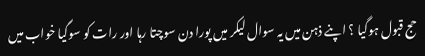حج قبول ہوگیا ؟ اپنے ذہن میں یہ سوال لیکر میں پورا دن سوچتا رہا اور رات کو سوگیا خواب میں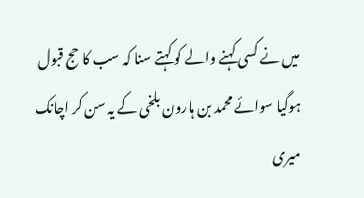میں نے کسی کہنے والے کو کہتے سنا کہ سب کا حج قبول ہوگیا سوائے محمد بن ہارون بلخی کے یہ سن کر اچانک میری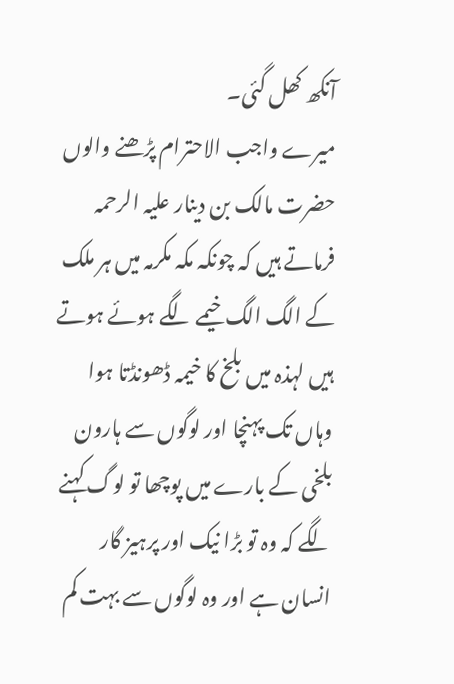آنکھ کھل گئی۔
میرے واجب الاحترام پڑھنے والوں حضرت مالک بن دینار علیہ الرحمہ فرماتے ہیں کہ چونکہ مکہ مکرمہ میں ہر ملک کے الگ الگ خیمے لگے ہوئے ہوتے ہیں لہذہ میں بلخ کا خیمہ ڈھونڈتا ہوا وہاں تک پہنچا اور لوگوں سے ہارون بلخی کے بارے میں پوچھا تو لوگ کہنے لگے کہ وہ تو بڑا نیک اور پرہیز گار انسان ہے اور وہ لوگوں سے بہت کم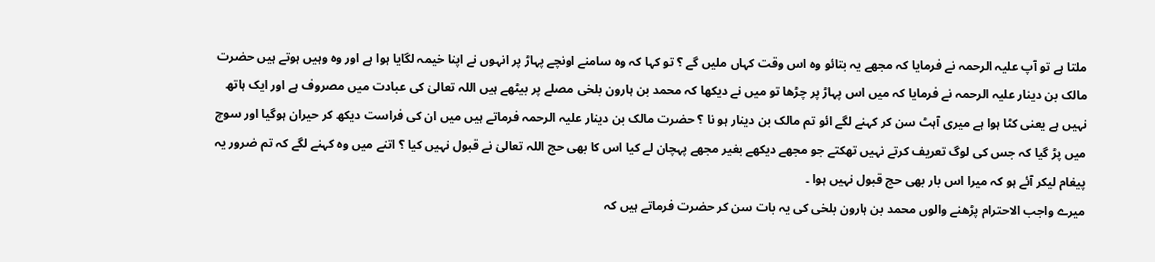ملتا ہے تو آپ علیہ الرحمہ نے فرمایا کہ مجھے یہ بتائو وہ اس وقت کہاں ملیں گے ؟ تو کہا کہ وہ سامنے اونچے پہاڑ پر انہوں نے اپنا خیمہ لگایا ہوا ہے اور وہ وہیں ہوتے ہیں حضرت مالک بن دینار علیہ الرحمہ نے فرمایا کہ میں اس پہاڑ پر چڑھا تو میں نے دیکھا کہ محمد بن ہارون بلخی مصلے پر بیٹھے ہیں اللہ تعالیٰ کی عبادت میں مصروف ہے اور ایک ہاتھ نہیں ہے یعنی کٹا ہوا ہے میری آہٹ سن کر کہنے لگے ائو تم مالک بن دینار ہو نا ؟ حضرت مالک بن دینار علیہ الرحمہ فرماتے ہیں میں ان کی فراست دیکھ کر حیران ہوگیا اور سوچ میں پڑ گیا کہ جس کی لوگ تعریف کرتے نہیں تھکتے جو مجھے دیکھے بغیر مجھے پہچان لے کیا اس کا بھی حج اللہ تعالیٰ نے قبول نہیں کیا ؟ اتنے میں وہ کہنے لگے کہ تم ضرور یہ پیغام لیکر آئے ہو کہ میرا اس بار بھی حج قبول نہیں ہوا ۔
میرے واجب الاحترام پڑھنے والوں محمد بن ہارون بلخی کی یہ بات سن کر حضرت فرماتے ہیں کہ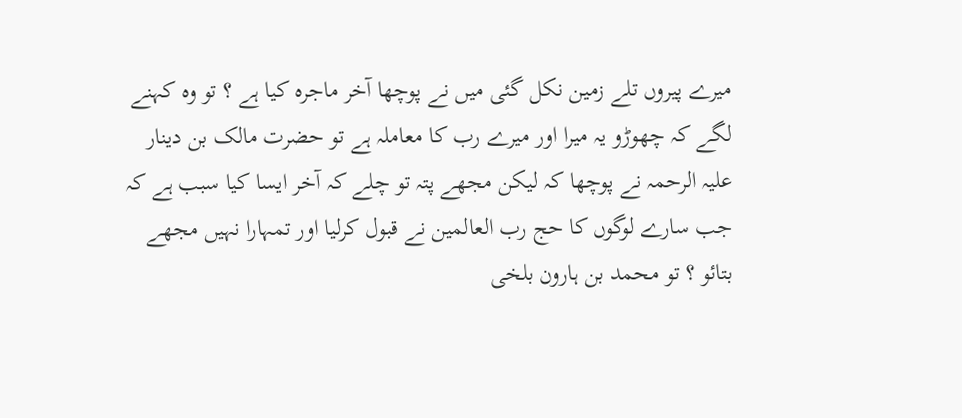میرے پیروں تلے زمین نکل گئی میں نے پوچھا آخر ماجرہ کیا ہے ؟ تو وہ کہنے لگے کہ چھوڑو یہ میرا اور میرے رب کا معاملہ ہے تو حضرت مالک بن دینار علیہ الرحمہ نے پوچھا کہ لیکن مجھے پتہ تو چلے کہ آخر ایسا کیا سبب ہے کہ جب سارے لوگوں کا حج رب العالمین نے قبول کرلیا اور تمہارا نہیں مجھے بتائو ؟ تو محمد بن ہارون بلخی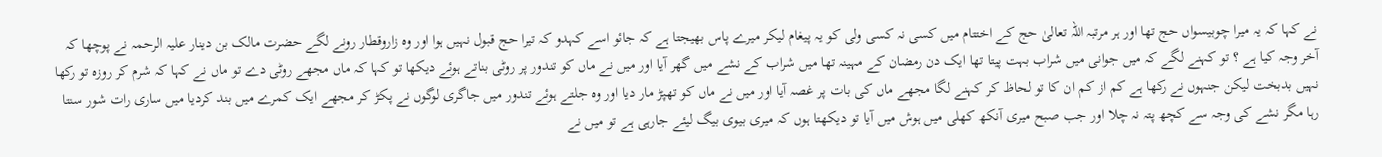نے کہا کہ یہ میرا چوبیسواں حج تھا اور ہر مرتبہ اللہ تعالیٰ حج کے اختتام میں کسی نہ کسی ولی کو یہ پیغام لیکر میرے پاس بھیجتا ہے کہ جائو اسے کہدو کہ تیرا حج قبول نہیں ہوا اور وہ زاروقطار رونے لگے حضرت مالک بن دینار علیہ الرحمہ نے پوچھا کہ آخر وجہ کیا ہے ؟ تو کہنے لگے کہ میں جوانی میں شراب بہت پیتا تھا ایک دن رمضان کے مہینہ تھا میں شراب کے نشے میں گھر آیا اور میں نے ماں کو تندور پر روٹی بناتے ہوئے دیکھا تو کہا کہ ماں مجھے روٹی دے تو ماں نے کہا کہ شرم کر روزہ تو رکھا نہیں بدبخت لیکن جنہوں نے رکھا ہے کم از کم ان کا تو لحاظ کر کہنے لگا مجھے ماں کی بات پر غصہ آیا اور میں نے ماں کو تھپڑ مار دیا اور وہ جلتے ہوئے تندور میں جاگری لوگوں نے پکڑ کر مجھے ایک کمرے میں بند کردیا میں ساری رات شور سنتا رہا مگر نشے کی وجہ سے کچھ پتہ نہ چلا اور جب صبح میری آنکھ کھلی میں ہوش میں آیا تو دیکھتا ہوں کہ میری بیوی بیگ لیئے جارہی ہے تو میں نے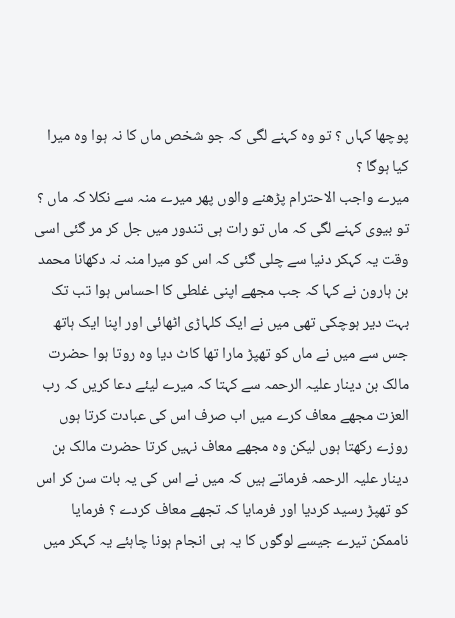پوچھا کہاں ؟ تو وہ کہنے لگی کہ جو شخص ماں کا نہ ہوا وہ میرا کیا ہوگا ؟
میرے واجب الاحترام پڑھنے والوں پھر میرے منہ سے نکلا کہ ماں ؟ تو بیوی کہنے لگی کہ ماں تو رات ہی تندور میں جل کر مر گئی اسی وقت یہ کہکر دنیا سے چلی گئی کہ اس کو میرا منہ نہ دکھانا محمد بن ہارون نے کہا کہ جب مجھے اپنی غلطی کا احساس ہوا تب تک بہت دیر ہوچکی تھی میں نے ایک کلہاڑی اٹھائی اور اپنا ایک ہاتھ جس سے میں نے ماں کو تھپڑ مارا تھا کاٹ دیا وہ روتا ہوا حضرت مالک بن دینار علیہ الرحمہ سے کہتا کہ میرے لیئے دعا کریں کہ رب العزت مجھے معاف کرے میں اب صرف اس کی عبادت کرتا ہوں روزے رکھتا ہوں لیکن وہ مجھے معاف نہیں کرتا حضرت مالک بن دینار علیہ الرحمہ فرماتے ہیں کہ میں نے اس کی یہ بات سن کر اس کو تھپڑ رسید کردیا اور فرمایا کہ تجھے معاف کردے ؟ فرمایا ناممکن تیرے جیسے لوگوں کا یہ ہی انجام ہونا چاہئے یہ کہکر میں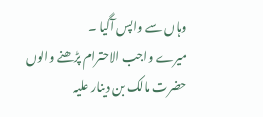وہاں سے واپس آگیا ۔
میرے واجب الاحترام پڑھنے والوں حضرت مالک بن دینار علیہ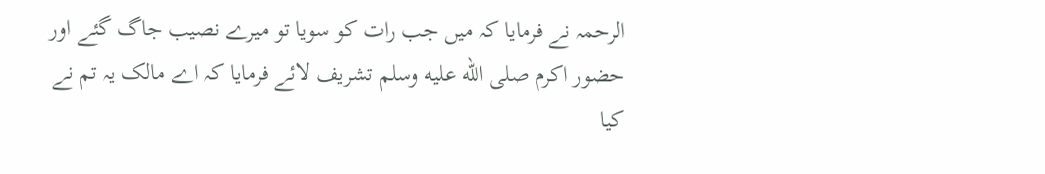الرحمہ نے فرمایا کہ میں جب رات کو سویا تو میرے نصیب جاگ گئے اور حضور اکرم صلى الله عليه وسلم تشریف لائے فرمایا کہ اے مالک یہ تم نے کیا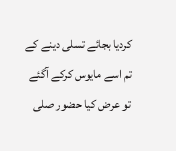کردیا بجائے تسلی دینے کے تم اسے مایوس کرکے آگئے تو عرض کیا حضور صلى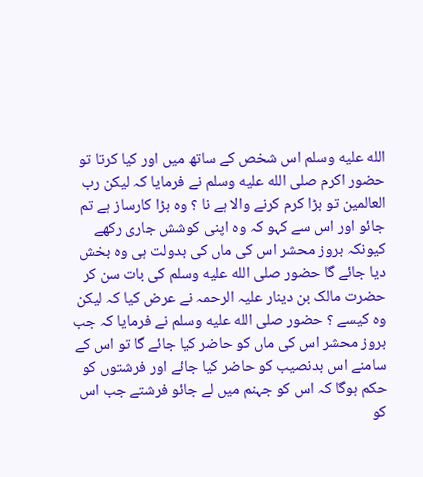الله عليه وسلم اس شخص کے ساتھ میں اور کیا کرتا تو حضور اکرم صلى الله عليه وسلم نے فرمایا کہ لیکن رب العالمین تو بڑا کرم کرنے والا ہے نا ؟ وہ بڑا کارساز ہے تم جائو اور اس سے کہو کہ وہ اپنی کوشش جاری رکھے کیونکہ بروز محشر اس کی ماں کی بدولت ہی وہ بخش دیا جائے گا حضور صلى الله عليه وسلم کی بات سن کر حضرت مالک بن دینار علیہ الرحمہ نے عرض کیا کہ لیکن وہ کیسے ؟ حضور صلى الله عليه وسلم نے فرمایا کہ جب بروز محشر اس کی ماں کو حاضر کیا جائے گا تو اس کے سامنے اس بدنصیب کو حاضر کیا جائے اور فرشتوں کو حکم ہوگا کہ اس کو جہنم میں لے جائو فرشتے جب اس کو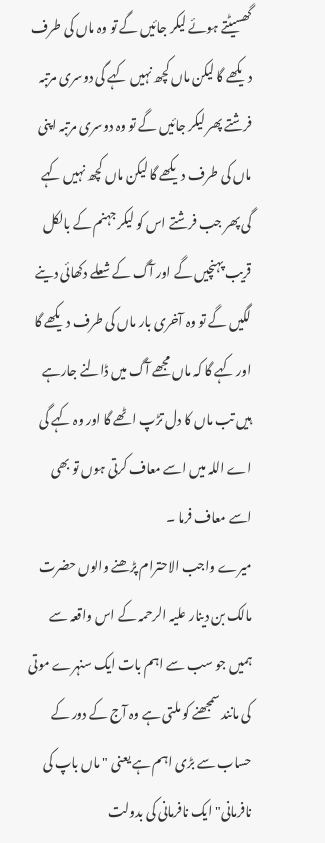گھسیٹتے ہوئے لیکر جائیں گے تو وہ ماں کی طرف دیکھے گا لیکن ماں کچھ نہیں کہے گی دوسری مرتبہ فرشتے پھر لیکر جائیں گے تو وہ دوسری مرتبہ اپنی ماں کی طرف دیکھے گا لیکن ماں کچھ نہیں کہے گی پھر جب فرشتے اس کو لیکر جہنم کے بالکل قریب پہنچیں گے اور آگ کے شعلے دکھائی دینے لگیں گے تو وہ آخری بار ماں کی طرف دیکھے گا اور کہے گا کہ ماں مجھے آگ میں ڈالنے جارہے ہیں تب ماں کا دل تڑپ اٹھے گا اور وہ کہے گی اے اللہ میں اسے معاف کرتی ہوں تو بھی اسے معاف فرما ۔
میرے واجب الاحترام پڑھنے والوں حضرت مالک بن دینار علیہ الرحمہ کے اس واقعہ سے ہمیں جو سب سے اہم بات ایک سنہرے موتی کی مانند سمجھنے کو ملتی ہے وہ آج کے دور کے حساب سے بڑی اہم ہے یعنی " ماں باپ کی نافرمانی" ایک نافرمانی کی بدولت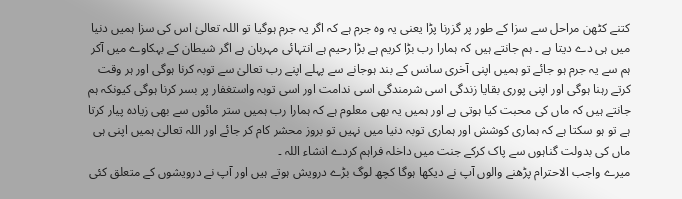کتنے کٹھن مراحل سے سزا کے طور پر گزرنا پڑا یعنی یہ وہ جرم ہے کہ اگر یہ جرم ہوگیا تو اللہ تعالیٰ اس کی سزا ہمیں دنیا میں ہی دے دیتا ہے ۔ ہم جانتے ہیں کہ ہمارا رب بڑا کریم ہے بڑا رحیم ہے انتہائی مہربان ہے اگر شیطان کے بہکاوے میں آکر ہم سے یہ جرم ہو جائے تو ہمیں اپنی آخری سانس کے بند ہوجانے سے پہلے اپنے رب تعالیٰ سے توبہ کرنا ہوگی اور ہر وقت کرتے رہنا ہوگی اور اپنی پوری بقایا زندگی اسی شرمندگی اسی ندامت اور اسی توبہ واستغفار پر بسر کرنا ہوگی کیونکہ ہم جانتے ہیں کہ ماں کی محبت کیا ہوتی ہے اور ہمیں یہ بھی معلوم ہے کہ ہمارا رب ہمیں ستر مائوں سے بھی زیادہ پیار کرتا ہے تو ہو سکتا ہے کہ ہماری کوشش اور ہماری توبہ دنیا میں نہیں تو بروز محشر کام کر جائے اور اللہ تعالیٰ ہمیں اپنی ہی ماں کی بدولت گناہوں سے پاک کرکے جنت میں داخلہ فراہم کردے انشاء اللہ ۔
میرے واجب الاحترام پڑھنے والوں آپ نے دیکھا ہوگا کچھ لوگ بڑے درویش ہوتے ہیں اور آپ نے درویشوں کے متعلق کئی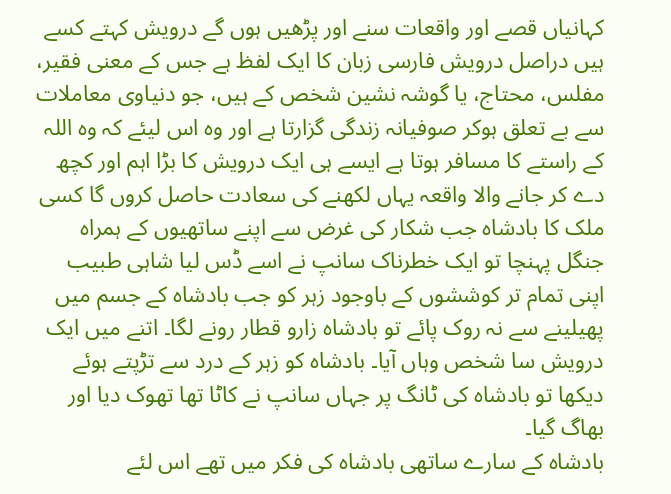کہانیاں قصے اور واقعات سنے اور پڑھیں ہوں گے درویش کہتے کسے ہیں دراصل درویش فارسی زبان کا ایک لفظ ہے جس کے معنی فقیر، مفلس، محتاج، یا گوشہ نشین شخص کے ہیں، جو دنیاوی معاملات سے بے تعلق ہوکر صوفیانہ زندگی گزارتا ہے اور وہ اس لیئے کہ وہ اللہ کے راستے کا مسافر ہوتا ہے ایسے ہی ایک درویش کا بڑا اہم اور کچھ دے کر جانے والا واقعہ یہاں لکھنے کی سعادت حاصل کروں گا کسی ملک کا بادشاہ جب شکار کی غرض سے اپنے ساتھیوں کے ہمراہ جنگل پہنچا تو ایک خطرناک سانپ نے اسے ڈس لیا شاہی طبیب اپنی تمام تر کوششوں کے باوجود زہر کو جب بادشاہ کے جسم میں پھیلینے سے نہ روک پائے تو بادشاہ زارو قطار رونے لگا۔ اتنے میں ایک درویش سا شخص وہاں آیا۔ بادشاہ کو زہر کے درد سے تڑپتے ہوئے دیکھا تو بادشاہ کی ٹانگ پر جہاں سانپ نے کاٹا تھا تھوک دیا اور بھاگ گیا۔
بادشاہ کے سارے ساتھی بادشاہ کی فکر میں تھے اس لئے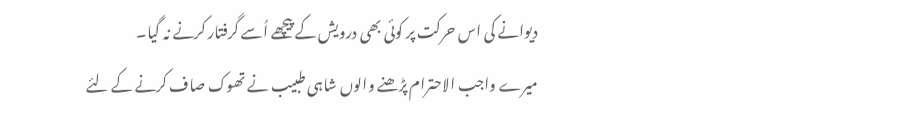دیوانے کی اس حرکت پر کوئی بھی درویش کے پیچھے اُسے گرفتار کرنے نہ گیا۔
میرے واجب الاحترام پڑھنے والوں شاہی طبیب نے تھوک صاف کرنے کے لئے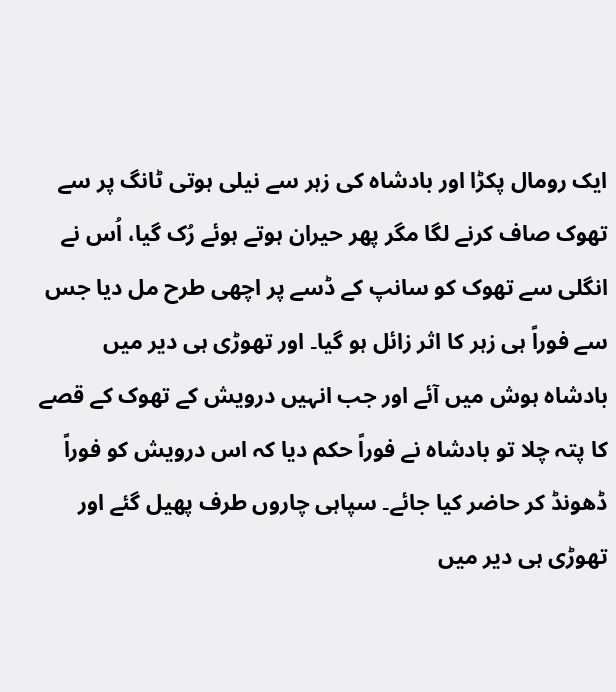ایک رومال پکڑا اور بادشاہ کی زہر سے نیلی ہوتی ٹانگ پر سے تھوک صاف کرنے لگا مگر پھر حیران ہوتے ہوئے رُک گیا، اُس نے انگلی سے تھوک کو سانپ کے ڈسے پر اچھی طرح مل دیا جس سے فوراً ہی زہر کا اثر زائل ہو گیا۔ اور تھوڑی ہی دیر میں بادشاہ ہوش میں آئے اور جب انہیں درویش کے تھوک کے قصے کا پتہ چلا تو بادشاہ نے فوراً حکم دیا کہ اس درویش کو فوراً ڈھونڈ کر حاضر کیا جائے۔ سپاہی چاروں طرف پھیل گئے اور تھوڑی ہی دیر میں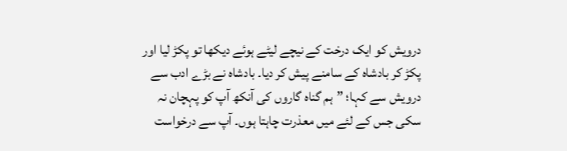درویش کو ایک درخت کے نیچے لیٹے ہوئے دیکھا تو پکڑ لیا اور پکڑ کر بادشاہ کے سامنے پیش کر دیا۔ بادشاہ نے بڑے ادب سے درویش سے کہا؛ ”ہم گناہ گاروں کی آنکھ آپ کو پہچان نہ سکی جس کے لئے میں معذرت چاہتا ہوں۔ آپ سے درخواست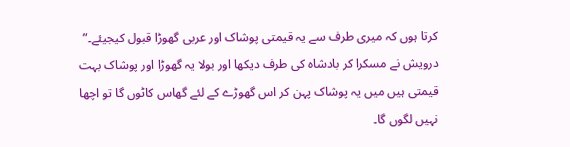کرتا ہوں کہ میری طرف سے یہ قیمتی پوشاک اور عربی گھوڑا قبول کیجیئے۔” درویش نے مسکرا کر بادشاہ کی طرف دیکھا اور بولا یہ گھوڑا اور پوشاک بہت قیمتی ہیں میں یہ پوشاک پہن کر اس گھوڑے کے لئے گھاس کاٹوں گا تو اچھا نہیں لگوں گا۔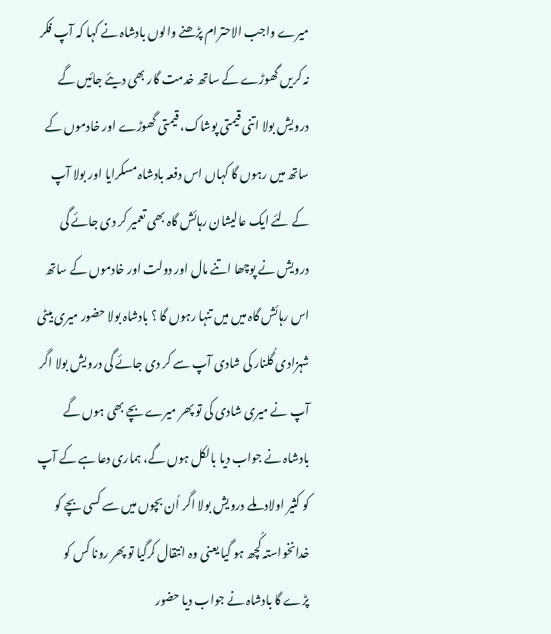میرے واجب الاحترام پڑھنے والوں بادشاہ نے کہا کہ آپ فکر نہ کریں گھوڑے کے ساتھ خدمت گار بھی دیئے جائیں گے درویش بولا اتنی قیمتی پوشاک، قیمتی گھوڑے اور خادموں کے ساتھ میں رہوں گا کہاں اس دفعہ بادشاہ مسکرایا اور بولا آپ کے لئے ایک عالیشان رہائش گاہ بھی تعمیر کر دی جائے گی درویش نے پوچھا اتنے مال اور دولت اور خادموں کے ساتھ اس رہائش گاہ میں میں تنہا رہوں گا ؟ بادشاہ بولا حضور میری بیٹی شہزادی گُلنار کی شادی آپ سے کر دی جائے گی درویش بولا اگر آپ نے میری شادی کی تو پھر میرے بچے بھی ہوں گے بادشاہ نے جواب دیا بالکل ہوں گے، ہماری دعا ہے کے آپ کو کثیر اولاد ملے درویش بولا اگر اُن بچوں میں سے کسی بچے کو خدانخواستہ کُچھ ہو گیا یعنی وہ انتقال کرگیا تو پھر رونا کس کو پڑے گا بادشاہ نے جواب دیا حضور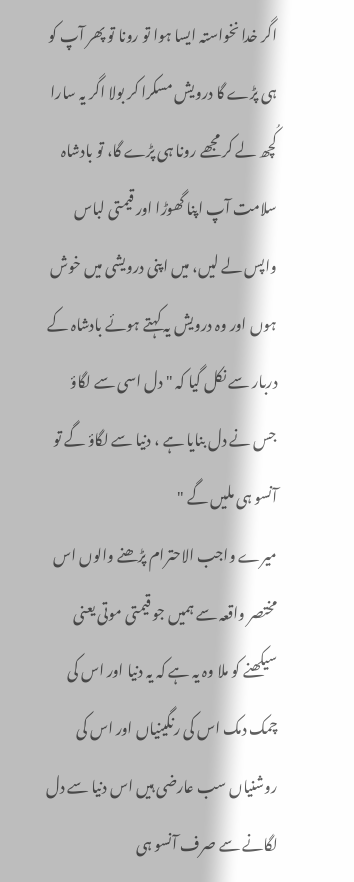اگر خدا نخواستہ ایسا ہوا تو رونا تو پھر آپ کو ہی پڑے گا درویش مسکرا کر بولا اگر یہ سارا کُچھ لے کر مجھے رونا ہی پڑے گا، تو بادشاہ سلامت آپ اپنا گھوڑا اور قیمتی لباس واپس لے لیں، میں اپنی درویشی میں خوش ہوں اور وہ درویش یہ کہتے ہوئے بادشاہ کے دربار سے نکل گیا کہ " دل اسی سے لگاؤ جس نے دل بنایا ہے ، دنیا سے لگاؤ گے تو آنسو ہی ملیں گے "
میرے واجب الاحترام پڑھنے والوں اس مختصر واقعہ سے ہمیں جو قیمتی موتی یعنی سیکھنے کو ملا وہ یہ ہے کہ یہ دنیا اور اس کی چمک دمک اس کی رنگینیاں اور اس کی روشنیاں سب عارضی ہیں اس دنیا سے دل لگانے سے صرف آنسو ہی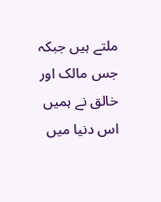ملتے ہیں جبکہ جس مالک اور خالق نے ہمیں اس دنیا میں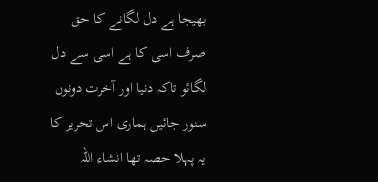بھیجا ہے دل لگانے کا حق صرف اسی کا ہے اسی سے دل لگائو تاکہ دنیا اور آخرت دونوں سنور جائیں ہماری اس تحریر کا یہ پہلا حصہ تھا انشاء اللہ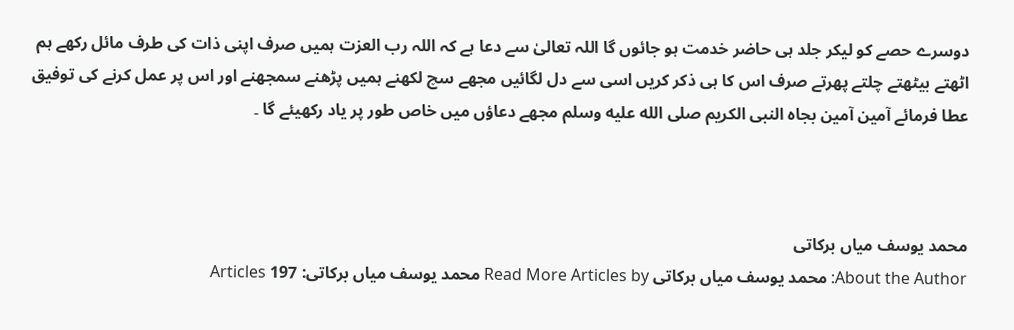دوسرے حصے کو لیکر جلد ہی حاضر خدمت ہو جائوں گا اللہ تعالیٰ سے دعا ہے کہ اللہ رب العزت ہمیں صرف اپنی ذات کی طرف مائل رکھے ہم اٹھتے بیٹھتے چلتے پھرتے صرف اس کا ہی ذکر کریں اسی سے دل لگائیں مجھے سچ لکھنے ہمیں پڑھنے سمجھنے اور اس پر عمل کرنے کی توفیق عطا فرمائے آمین آمین بجاہ النبی الکریم صلى الله عليه وسلم مجھے دعاؤں میں خاص طور پر یاد رکھیئے گا ۔



محمد یوسف میاں برکاتی
About the Author: محمد یوسف میاں برکاتی Read More Articles by محمد یوسف میاں برکاتی: 197 Articles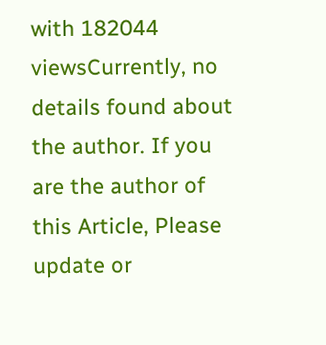with 182044 viewsCurrently, no details found about the author. If you are the author of this Article, Please update or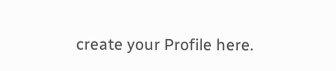create your Profile here.